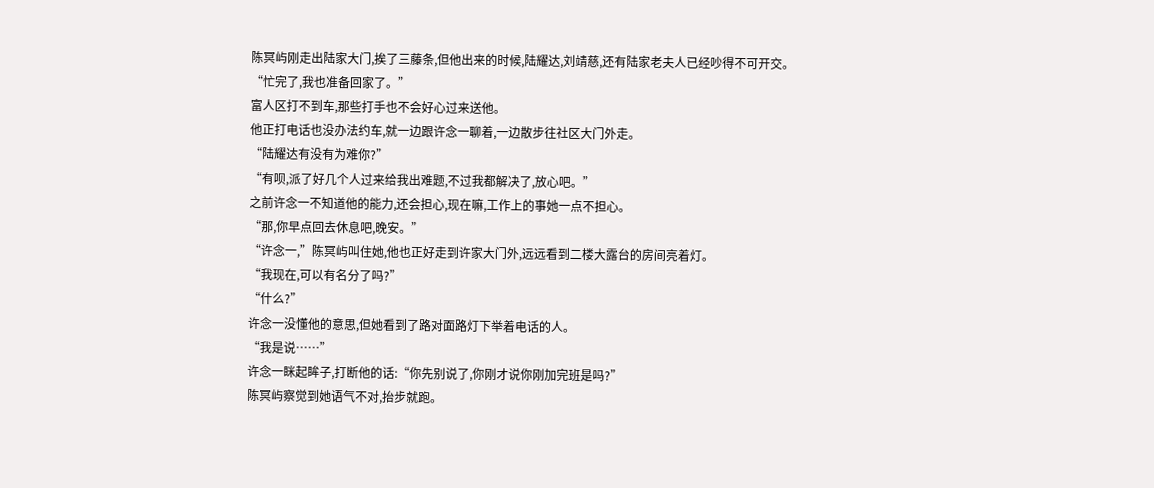陈冥屿刚走出陆家大门,挨了三藤条,但他出来的时候,陆耀达,刘靖慈,还有陆家老夫人已经吵得不可开交。
“忙完了,我也准备回家了。”
富人区打不到车,那些打手也不会好心过来送他。
他正打电话也没办法约车,就一边跟许念一聊着,一边散步往社区大门外走。
“陆耀达有没有为难你?”
“有呗,派了好几个人过来给我出难题,不过我都解决了,放心吧。”
之前许念一不知道他的能力,还会担心,现在嘛,工作上的事她一点不担心。
“那,你早点回去休息吧,晚安。”
“许念一,”陈冥屿叫住她,他也正好走到许家大门外,远远看到二楼大露台的房间亮着灯。
“我现在,可以有名分了吗?”
“什么?”
许念一没懂他的意思,但她看到了路对面路灯下举着电话的人。
“我是说……”
许念一眯起眸子,打断他的话:“你先别说了,你刚才说你刚加完班是吗?”
陈冥屿察觉到她语气不对,抬步就跑。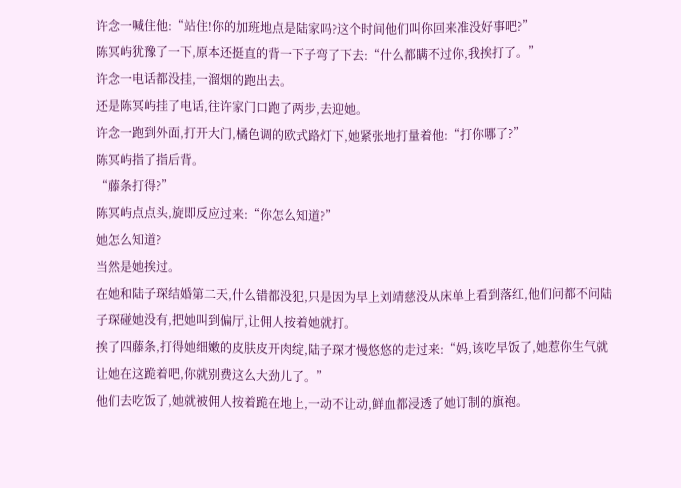许念一喊住他:“站住!你的加班地点是陆家吗?这个时间他们叫你回来准没好事吧?”
陈冥屿犹豫了一下,原本还挺直的背一下子弯了下去:“什么都瞒不过你,我挨打了。”
许念一电话都没挂,一溜烟的跑出去。
还是陈冥屿挂了电话,往许家门口跑了两步,去迎她。
许念一跑到外面,打开大门,橘色调的欧式路灯下,她紧张地打量着他:“打你哪了?”
陈冥屿指了指后背。
“藤条打得?”
陈冥屿点点头,旋即反应过来:“你怎么知道?”
她怎么知道?
当然是她挨过。
在她和陆子琛结婚第二天,什么错都没犯,只是因为早上刘靖慈没从床单上看到落红,他们问都不问陆子琛碰她没有,把她叫到偏厅,让佣人按着她就打。
挨了四藤条,打得她细嫩的皮肤皮开肉绽,陆子琛才慢悠悠的走过来:“妈,该吃早饭了,她惹你生气就让她在这跪着吧,你就别费这么大劲儿了。”
他们去吃饭了,她就被佣人按着跪在地上,一动不让动,鲜血都浸透了她订制的旗袍。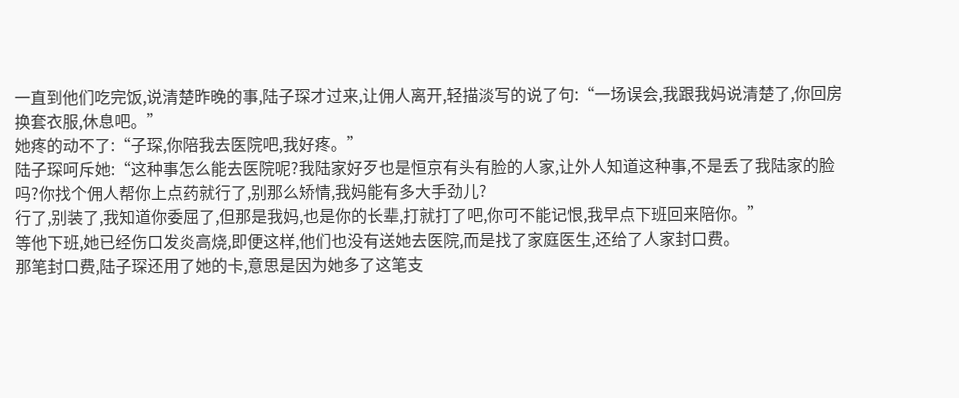一直到他们吃完饭,说清楚昨晚的事,陆子琛才过来,让佣人离开,轻描淡写的说了句:“一场误会,我跟我妈说清楚了,你回房换套衣服,休息吧。”
她疼的动不了:“子琛,你陪我去医院吧,我好疼。”
陆子琛呵斥她:“这种事怎么能去医院呢?我陆家好歹也是恒京有头有脸的人家,让外人知道这种事,不是丢了我陆家的脸吗?你找个佣人帮你上点药就行了,别那么矫情,我妈能有多大手劲儿?
行了,别装了,我知道你委屈了,但那是我妈,也是你的长辈,打就打了吧,你可不能记恨,我早点下班回来陪你。”
等他下班,她已经伤口发炎高烧,即便这样,他们也没有送她去医院,而是找了家庭医生,还给了人家封口费。
那笔封口费,陆子琛还用了她的卡,意思是因为她多了这笔支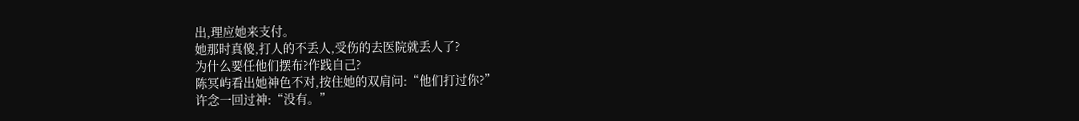出,理应她来支付。
她那时真傻,打人的不丢人,受伤的去医院就丢人了?
为什么要任他们摆布?作践自己?
陈冥屿看出她神色不对,按住她的双肩问:“他们打过你?”
许念一回过神:“没有。”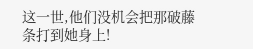这一世,他们没机会把那破藤条打到她身上!